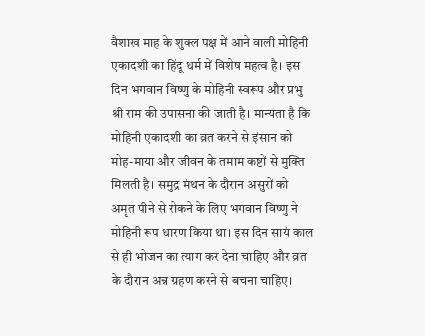वैशाख माह के शुक्ल पक्ष में आने वाली मोहिनी एकादशी का हिंदू धर्म में विशेष महत्व है। इस दिन भगवान विष्णु के मोहिनी स्वरूप और प्रभु श्री राम की उपासना की जाती है। मान्यता है कि मोहिनी एकादशी का व्रत करने से इंसान को मोह-माया और जीवन के तमाम कष्टों से मुक्ति मिलती है। समुद्र मंथन के दौरान असुरों को अमृत पीने से रोकने के लिए भगवान विष्णु ने मोहिनी रूप धारण किया था। इस दिन सायं काल से ही भोजन का त्याग कर देना चाहिए और व्रत के दौरान अन्न ग्रहण करने से बचना चाहिए।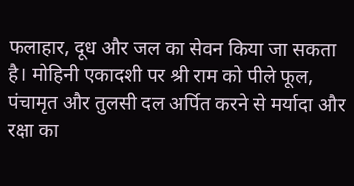फलाहार, दूध और जल का सेवन किया जा सकता है। मोहिनी एकादशी पर श्री राम को पीले फूल, पंचामृत और तुलसी दल अर्पित करने से मर्यादा और रक्षा का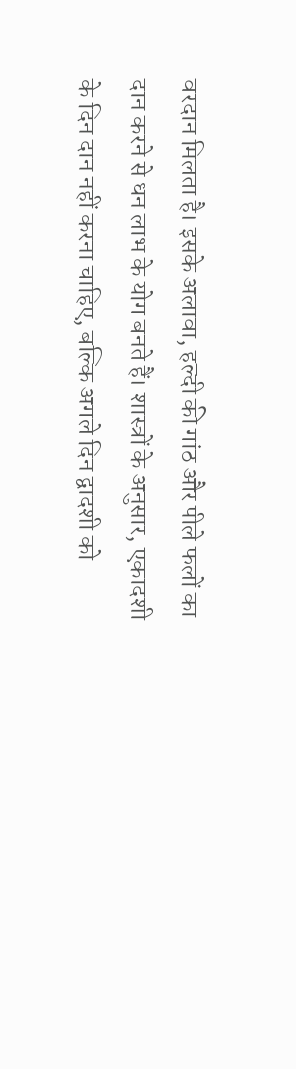वरदान मिलता है। इसके अलावा, हल्दी की गांठ और पीले फलों का दान करने से धन लाभ के योग बनते हैं। शास्त्रों के अनुसार, एकादशी के दिन दान नहीं करना चाहिए, बल्कि अगले दिन द्वादशी को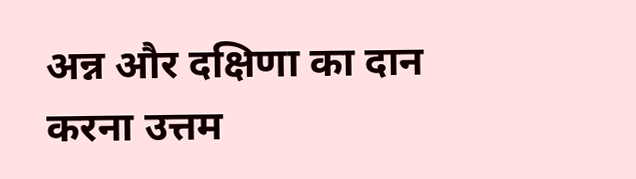अन्न और दक्षिणा का दान करना उत्तम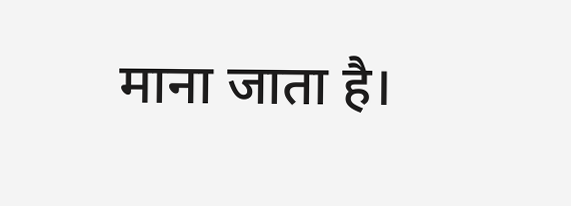माना जाता है।